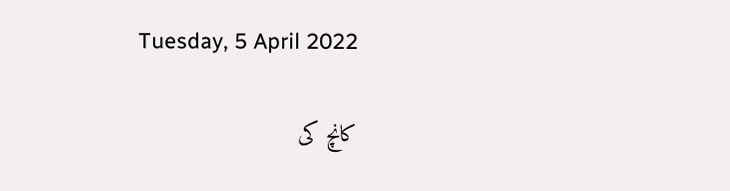Tuesday, 5 April 2022

کانچ کی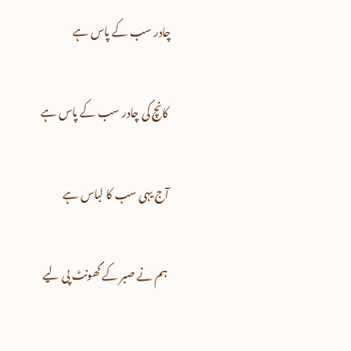چادر سب کے پاس ہے

 کانچ کی چادر سب کے پاس ہے

آج یہی سب کا لباس ہے

ہم نے صبر کے گھونٹ پی لیے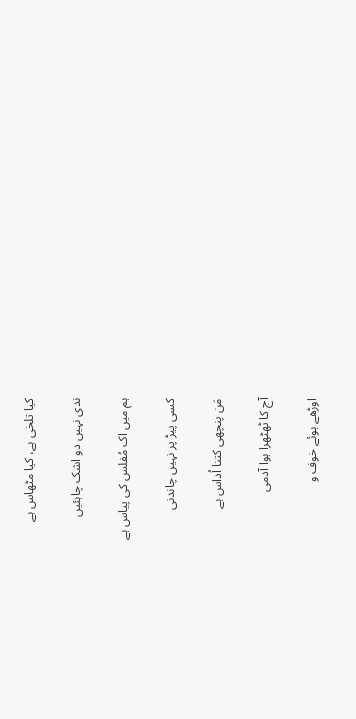کیا تلخی ہے، کیا مٹھاس ہے

ندی نہیں دو اشک چاہئیں

ہم میں اک مُفلس کی پیاس ہے

کسی پیڑ پر نہیں چاندنی

مَن پنچھی کتنا اُداس ہے

آج کا ٹھٹھرا ہوا آدمی

اوڑھے ہوئے خوف و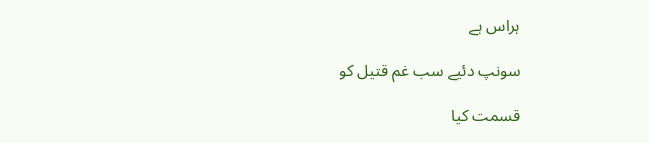ہراس ہے

سونپ دئیے سب غم قتیل کو

قسمت کیا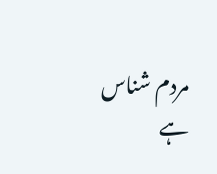مردم شناس ہے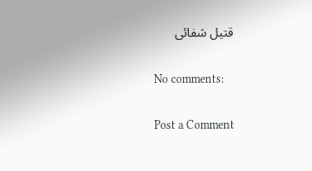قتیل شفائی

No comments:

Post a Comment